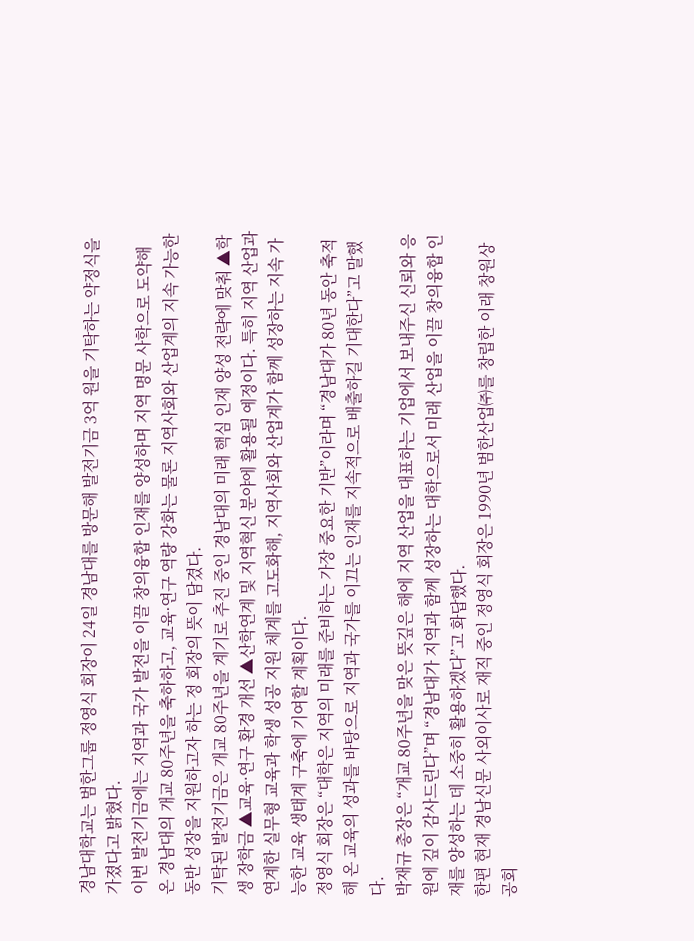경남대학교는 범한그룹 정영식 회장이 24일 경남대를 방문해 발전기금 3억 원을 기탁하는 약정식을 가졌다고 밝혔다.
이번 발전기금에는 지역과 국가 발전을 이끌 창의융합 인재를 양성하며 지역 명문 사학으로 도약해 온 경남대의 개교 80주년을 축하하고, 교육·연구 역량 강화는 물론 지역사회와 산업계의 지속 가능한 동반 성장을 지원하고자 하는 정 회장의 뜻이 담겼다.
기탁된 발전기금은 개교 80주년을 계기로 추진 중인 경남대의 미래 핵심 인재 양성 전략에 맞춰 ▲학생 장학금 ▲교육·연구 환경 개선 ▲산학연계 및 지역혁신 분야에 활용될 예정이다. 특히 지역 산업과 연계한 실무형 교육과 학생 성공 지원 체계를 고도화해, 지역사회와 산업계가 함께 성장하는 지속 가능한 교육 생태계 구축에 기여할 계획이다.
정영식 회장은 “대학은 지역의 미래를 준비하는 가장 중요한 기반”이라며 “경남대가 80년 동안 축적해 온 교육의 성과를 바탕으로 지역과 국가를 이끄는 인재를 지속적으로 배출하길 기대한다”고 말했다.
박재규 총장은 “개교 80주년을 맞은 뜻깊은 해에 지역 산업을 대표하는 기업에서 보내주신 신뢰와 응원에 깊이 감사드린다”며 “경남대가 지역과 함께 성장하는 대학으로서 미래 산업을 이끌 창의융합 인재를 양성하는 데 소중히 활용하겠다”고 화답했다.
한편 현재 경남신문 사외이사로 재직 중인 정영식 회장은 1990년 범한산업㈜를 창립한 이래 창원상공회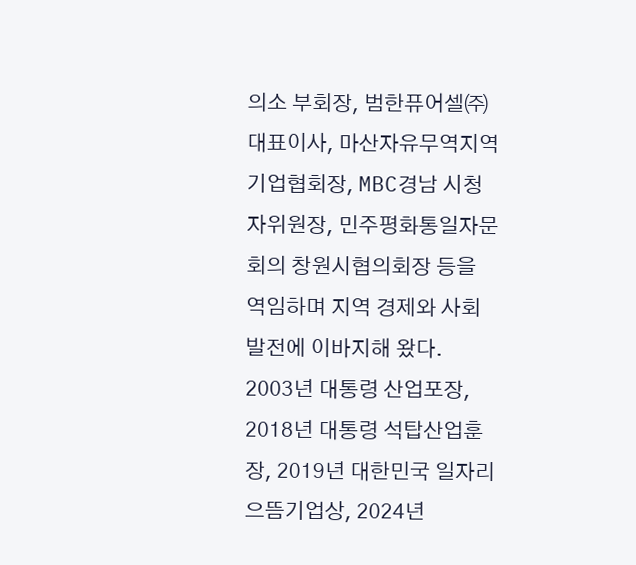의소 부회장, 범한퓨어셀㈜ 대표이사, 마산자유무역지역기업협회장, MBC경남 시청자위원장, 민주평화통일자문회의 창원시협의회장 등을 역임하며 지역 경제와 사회 발전에 이바지해 왔다.
2003년 대통령 산업포장, 2018년 대통령 석탑산업훈장, 2019년 대한민국 일자리 으뜸기업상, 2024년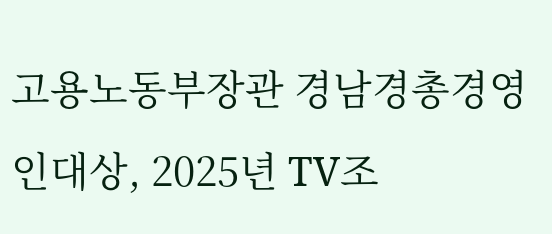고용노동부장관 경남경총경영인대상, 2025년 TV조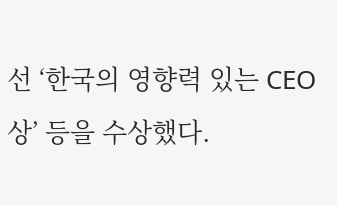선 ‘한국의 영향력 있는 CEO상’ 등을 수상했다.